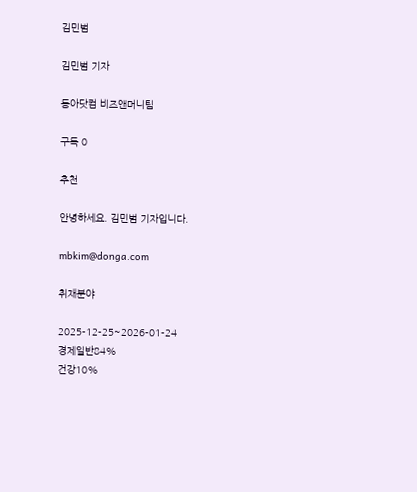김민범

김민범 기자

동아닷컴 비즈앤머니팀

구독 0

추천

안녕하세요. 김민범 기자입니다.

mbkim@donga.com

취재분야

2025-12-25~2026-01-24
경제일반84%
건강10%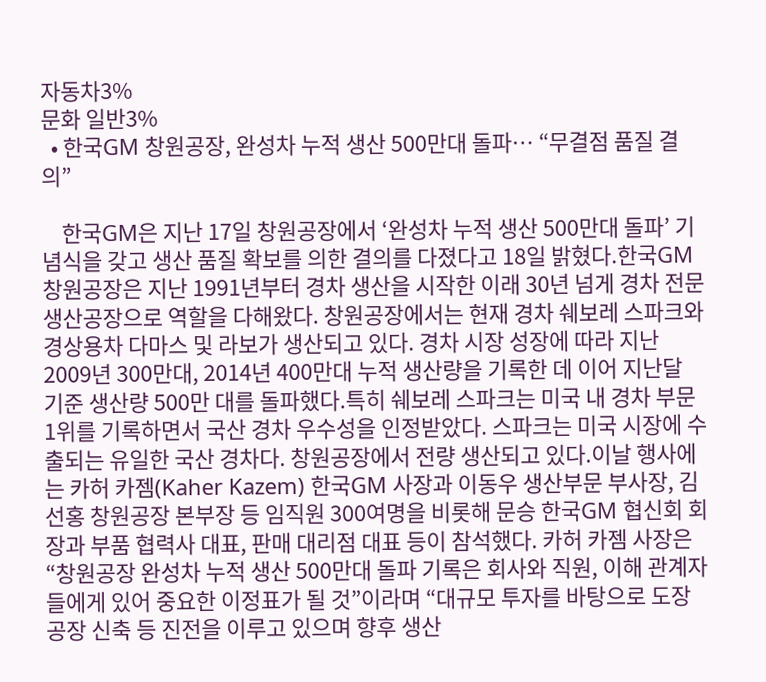자동차3%
문화 일반3%
  • 한국GM 창원공장, 완성차 누적 생산 500만대 돌파… “무결점 품질 결의”

    한국GM은 지난 17일 창원공장에서 ‘완성차 누적 생산 500만대 돌파’ 기념식을 갖고 생산 품질 확보를 의한 결의를 다졌다고 18일 밝혔다.한국GM 창원공장은 지난 1991년부터 경차 생산을 시작한 이래 30년 넘게 경차 전문 생산공장으로 역할을 다해왔다. 창원공장에서는 현재 경차 쉐보레 스파크와 경상용차 다마스 및 라보가 생산되고 있다. 경차 시장 성장에 따라 지난 2009년 300만대, 2014년 400만대 누적 생산량을 기록한 데 이어 지난달 기준 생산량 500만 대를 돌파했다.특히 쉐보레 스파크는 미국 내 경차 부문 1위를 기록하면서 국산 경차 우수성을 인정받았다. 스파크는 미국 시장에 수출되는 유일한 국산 경차다. 창원공장에서 전량 생산되고 있다.이날 행사에는 카허 카젬(Kaher Kazem) 한국GM 사장과 이동우 생산부문 부사장, 김선홍 창원공장 본부장 등 임직원 300여명을 비롯해 문승 한국GM 협신회 회장과 부품 협력사 대표, 판매 대리점 대표 등이 참석했다. 카허 카젬 사장은 “창원공장 완성차 누적 생산 500만대 돌파 기록은 회사와 직원, 이해 관계자들에게 있어 중요한 이정표가 될 것”이라며 “대규모 투자를 바탕으로 도장공장 신축 등 진전을 이루고 있으며 향후 생산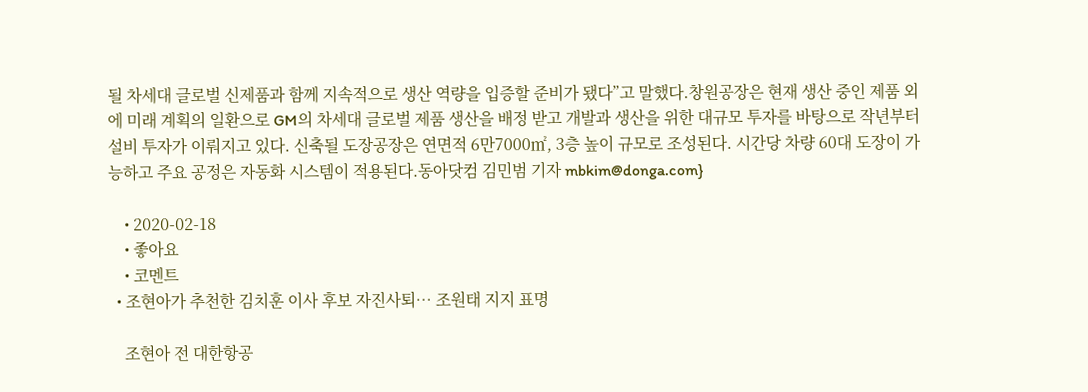될 차세대 글로벌 신제품과 함께 지속적으로 생산 역량을 입증할 준비가 됐다”고 말했다.창원공장은 현재 생산 중인 제품 외에 미래 계획의 일환으로 GM의 차세대 글로벌 제품 생산을 배정 받고 개발과 생산을 위한 대규모 투자를 바탕으로 작년부터 설비 투자가 이뤄지고 있다. 신축될 도장공장은 연면적 6만7000㎡, 3층 높이 규모로 조성된다. 시간당 차량 60대 도장이 가능하고 주요 공정은 자동화 시스템이 적용된다.동아닷컴 김민범 기자 mbkim@donga.com}

    • 2020-02-18
    • 좋아요
    • 코멘트
  • 조현아가 추천한 김치훈 이사 후보 자진사퇴… 조원태 지지 표명

    조현아 전 대한항공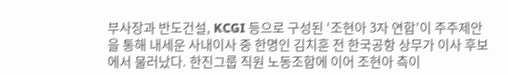부사장과 반도건설, KCGI 등으로 구성된 ‘조현아 3자 연합’이 주주제안을 통해 내세운 사내이사 중 한명인 김치훈 전 한국공항 상무가 이사 후보에서 물러났다. 한진그룹 직원 노동조합에 이어 조현아 측이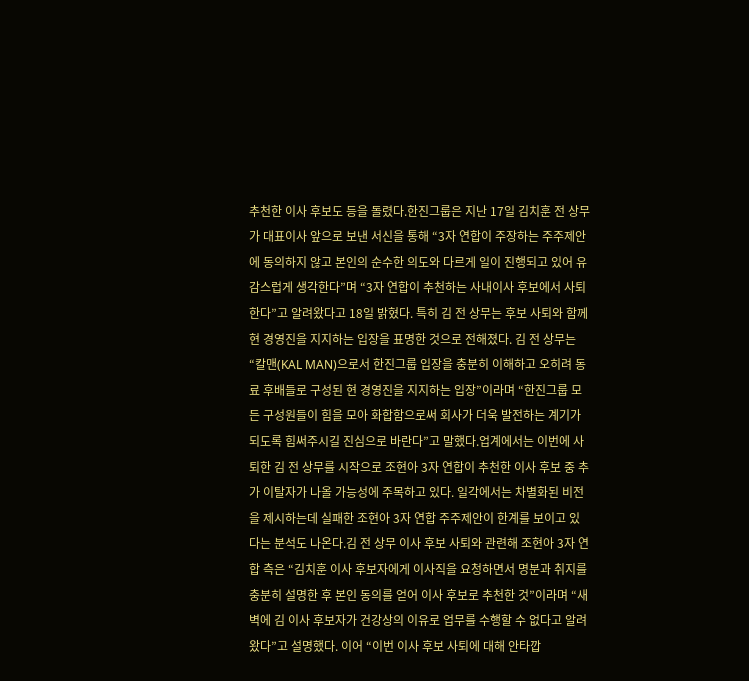추천한 이사 후보도 등을 돌렸다.한진그룹은 지난 17일 김치훈 전 상무가 대표이사 앞으로 보낸 서신을 통해 “3자 연합이 주장하는 주주제안에 동의하지 않고 본인의 순수한 의도와 다르게 일이 진행되고 있어 유감스럽게 생각한다”며 “3자 연합이 추천하는 사내이사 후보에서 사퇴한다”고 알려왔다고 18일 밝혔다. 특히 김 전 상무는 후보 사퇴와 함께 현 경영진을 지지하는 입장을 표명한 것으로 전해졌다. 김 전 상무는 “칼맨(KAL MAN)으로서 한진그룹 입장을 충분히 이해하고 오히려 동료 후배들로 구성된 현 경영진을 지지하는 입장”이라며 “한진그룹 모든 구성원들이 힘을 모아 화합함으로써 회사가 더욱 발전하는 계기가 되도록 힘써주시길 진심으로 바란다”고 말했다.업계에서는 이번에 사퇴한 김 전 상무를 시작으로 조현아 3자 연합이 추천한 이사 후보 중 추가 이탈자가 나올 가능성에 주목하고 있다. 일각에서는 차별화된 비전을 제시하는데 실패한 조현아 3자 연합 주주제안이 한계를 보이고 있다는 분석도 나온다.김 전 상무 이사 후보 사퇴와 관련해 조현아 3자 연합 측은 “김치훈 이사 후보자에게 이사직을 요청하면서 명분과 취지를 충분히 설명한 후 본인 동의를 얻어 이사 후보로 추천한 것”이라며 “새벽에 김 이사 후보자가 건강상의 이유로 업무를 수행할 수 없다고 알려왔다”고 설명했다. 이어 “이번 이사 후보 사퇴에 대해 안타깝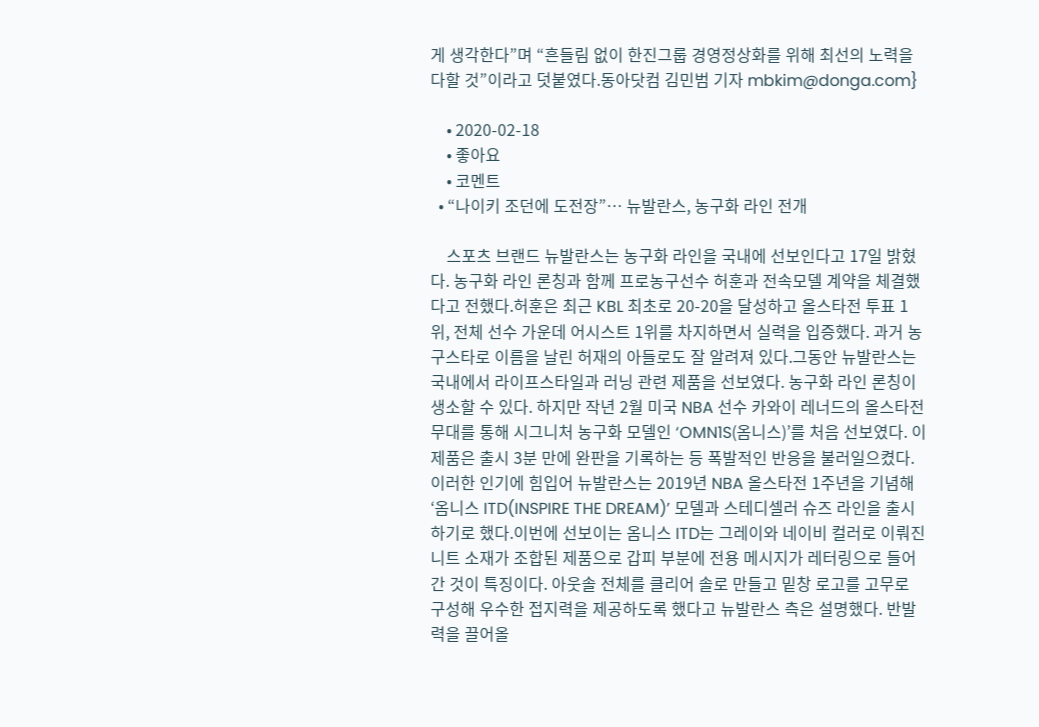게 생각한다”며 “흔들림 없이 한진그룹 경영정상화를 위해 최선의 노력을 다할 것”이라고 덧붙였다.동아닷컴 김민범 기자 mbkim@donga.com}

    • 2020-02-18
    • 좋아요
    • 코멘트
  • “나이키 조던에 도전장”… 뉴발란스, 농구화 라인 전개

    스포츠 브랜드 뉴발란스는 농구화 라인을 국내에 선보인다고 17일 밝혔다. 농구화 라인 론칭과 함께 프로농구선수 허훈과 전속모델 계약을 체결했다고 전했다.허훈은 최근 KBL 최초로 20-20을 달성하고 올스타전 투표 1위, 전체 선수 가운데 어시스트 1위를 차지하면서 실력을 입증했다. 과거 농구스타로 이름을 날린 허재의 아들로도 잘 알려져 있다.그동안 뉴발란스는 국내에서 라이프스타일과 러닝 관련 제품을 선보였다. 농구화 라인 론칭이 생소할 수 있다. 하지만 작년 2월 미국 NBA 선수 카와이 레너드의 올스타전 무대를 통해 시그니처 농구화 모델인 ‘OMN1S(옴니스)’를 처음 선보였다. 이 제품은 출시 3분 만에 완판을 기록하는 등 폭발적인 반응을 불러일으켰다.이러한 인기에 힘입어 뉴발란스는 2019년 NBA 올스타전 1주년을 기념해 ‘옴니스 ITD(INSPIRE THE DREAM)’ 모델과 스테디셀러 슈즈 라인을 출시하기로 했다.이번에 선보이는 옴니스 ITD는 그레이와 네이비 컬러로 이뤄진 니트 소재가 조합된 제품으로 갑피 부분에 전용 메시지가 레터링으로 들어간 것이 특징이다. 아웃솔 전체를 클리어 솔로 만들고 밑창 로고를 고무로 구성해 우수한 접지력을 제공하도록 했다고 뉴발란스 측은 설명했다. 반발력을 끌어올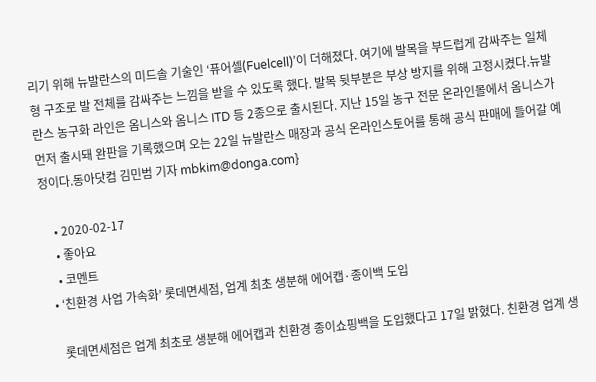리기 위해 뉴발란스의 미드솔 기술인 ‘퓨어셀(Fuelcell)’이 더해졌다. 여기에 발목을 부드럽게 감싸주는 일체형 구조로 발 전체를 감싸주는 느낌을 받을 수 있도록 했다. 발목 뒷부분은 부상 방지를 위해 고정시켰다.뉴발란스 농구화 라인은 옴니스와 옴니스 ITD 등 2종으로 출시된다. 지난 15일 농구 전문 온라인몰에서 옴니스가 먼저 출시돼 완판을 기록했으며 오는 22일 뉴발란스 매장과 공식 온라인스토어를 통해 공식 판매에 들어갈 예정이다.동아닷컴 김민범 기자 mbkim@donga.com}

    • 2020-02-17
    • 좋아요
    • 코멘트
  • ‘친환경 사업 가속화’ 롯데면세점, 업계 최초 생분해 에어캡·종이백 도입

    롯데면세점은 업계 최초로 생분해 에어캡과 친환경 종이쇼핑백을 도입했다고 17일 밝혔다. 친환경 업계 생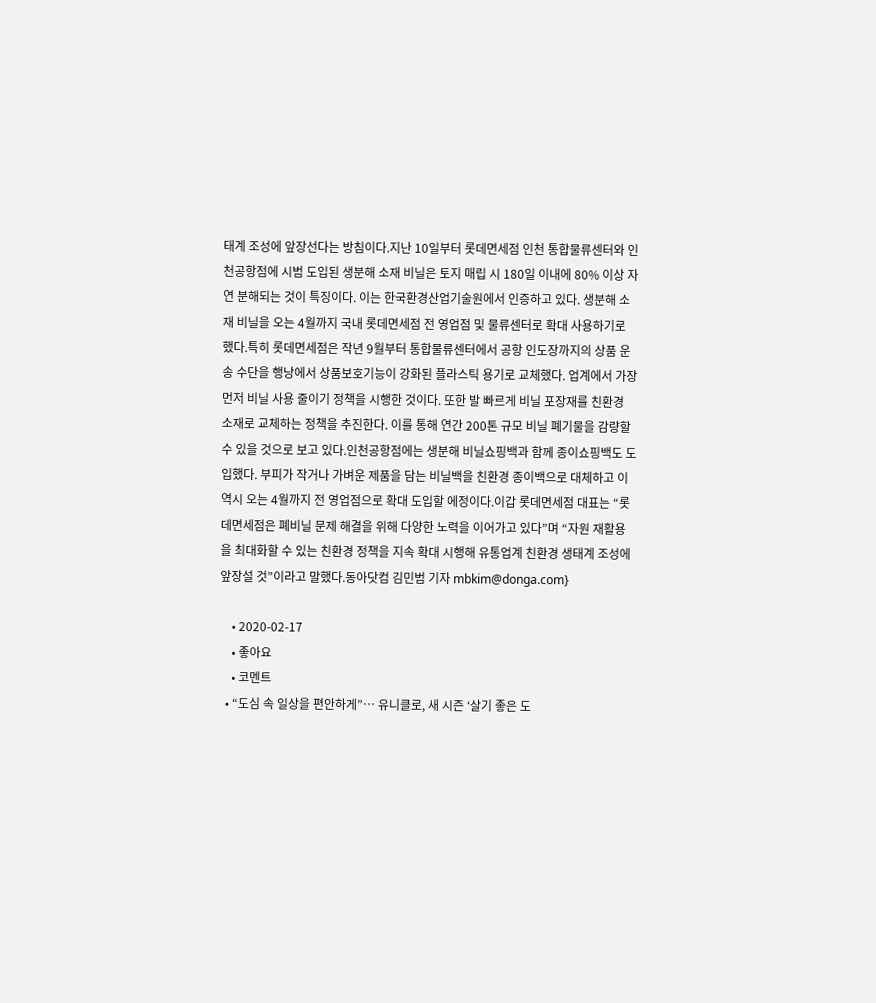태계 조성에 앞장선다는 방침이다.지난 10일부터 롯데면세점 인천 통합물류센터와 인천공항점에 시범 도입된 생분해 소재 비닐은 토지 매립 시 180일 이내에 80% 이상 자연 분해되는 것이 특징이다. 이는 한국환경산업기술원에서 인증하고 있다. 생분해 소재 비닐을 오는 4월까지 국내 롯데면세점 전 영업점 및 물류센터로 확대 사용하기로 했다.특히 롯데면세점은 작년 9월부터 통합물류센터에서 공항 인도장까지의 상품 운송 수단을 행낭에서 상품보호기능이 강화된 플라스틱 용기로 교체했다. 업계에서 가장 먼저 비닐 사용 줄이기 정책을 시행한 것이다. 또한 발 빠르게 비닐 포장재를 친환경 소재로 교체하는 정책을 추진한다. 이를 통해 연간 200톤 규모 비닐 폐기물을 감량할 수 있을 것으로 보고 있다.인천공항점에는 생분해 비닐쇼핑백과 함께 종이쇼핑백도 도입했다. 부피가 작거나 가벼운 제품을 담는 비닐백을 친환경 종이백으로 대체하고 이 역시 오는 4월까지 전 영업점으로 확대 도입할 에정이다.이갑 롯데면세점 대표는 “롯데면세점은 폐비닐 문제 해결을 위해 다양한 노력을 이어가고 있다”며 “자원 재활용을 최대화할 수 있는 친환경 정책을 지속 확대 시행해 유통업계 친환경 생태계 조성에 앞장설 것”이라고 말했다.동아닷컴 김민범 기자 mbkim@donga.com}

    • 2020-02-17
    • 좋아요
    • 코멘트
  • “도심 속 일상을 편안하게”… 유니클로, 새 시즌 ‘살기 좋은 도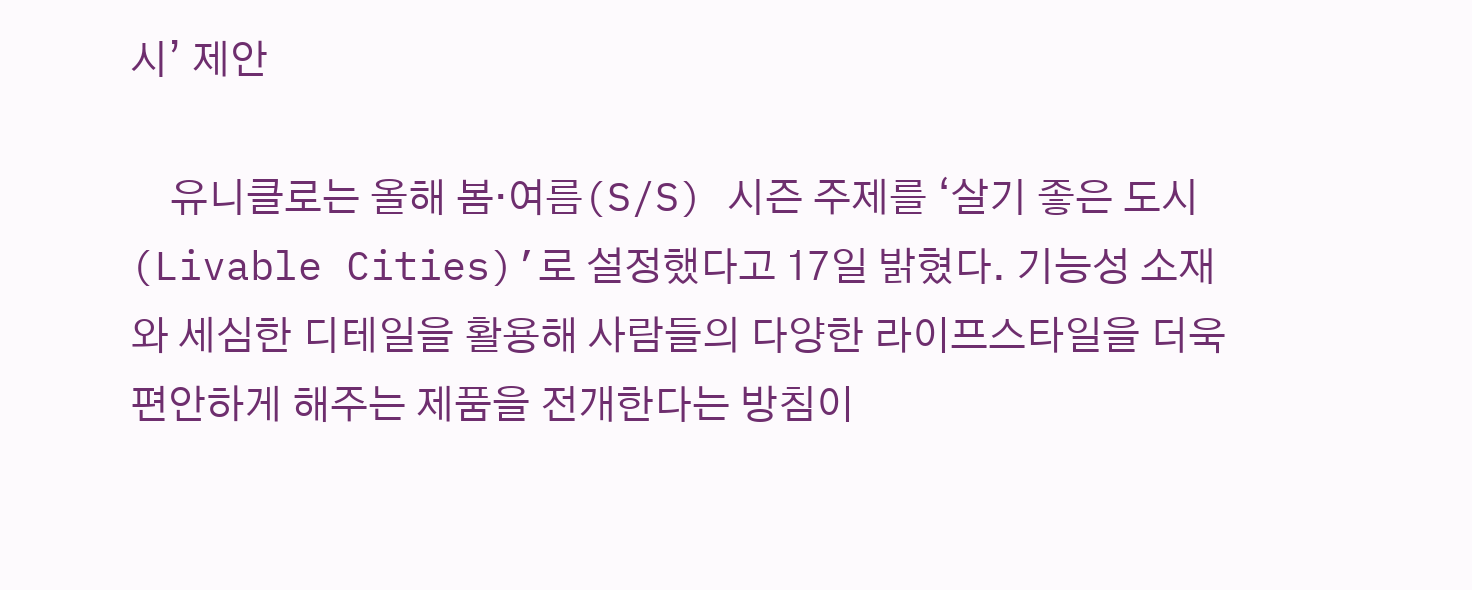시’ 제안

    유니클로는 올해 봄·여름(S/S) 시즌 주제를 ‘살기 좋은 도시(Livable Cities)’로 설정했다고 17일 밝혔다. 기능성 소재와 세심한 디테일을 활용해 사람들의 다양한 라이프스타일을 더욱 편안하게 해주는 제품을 전개한다는 방침이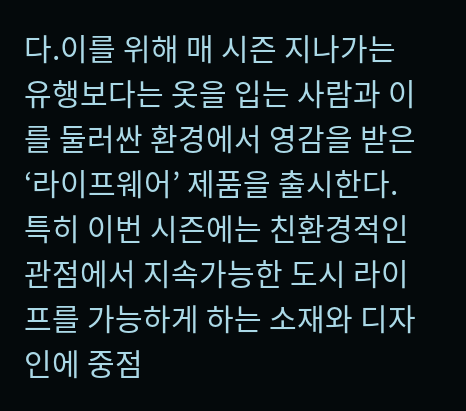다.이를 위해 매 시즌 지나가는 유행보다는 옷을 입는 사람과 이를 둘러싼 환경에서 영감을 받은 ‘라이프웨어’ 제품을 출시한다. 특히 이번 시즌에는 친환경적인 관점에서 지속가능한 도시 라이프를 가능하게 하는 소재와 디자인에 중점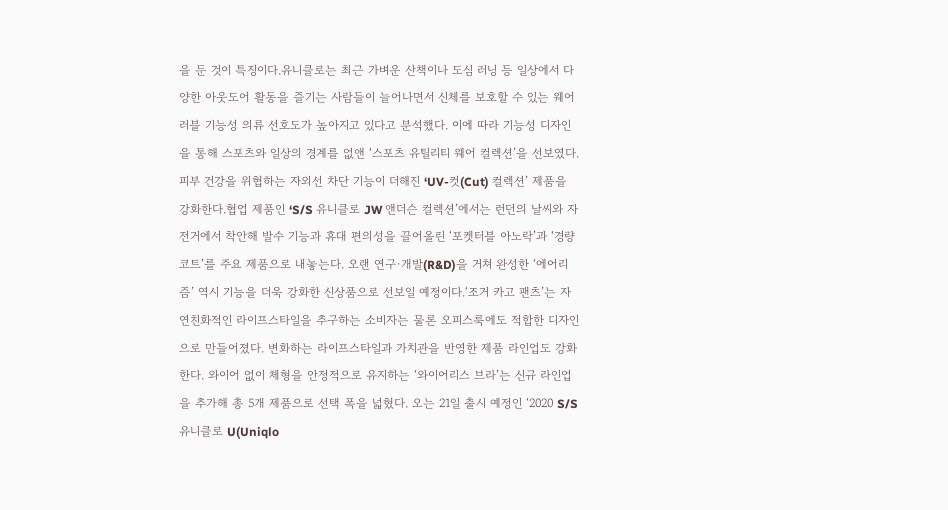을 둔 것이 특징이다.유니클로는 최근 가벼운 산책이나 도심 러닝 등 일상에서 다양한 아웃도어 활동을 즐기는 사람들이 늘어나면서 신체를 보호할 수 있는 웨어러블 기능성 의류 선호도가 높아지고 있다고 분석했다. 이에 따라 기능성 디자인을 통해 스포츠와 일상의 경계를 없앤 ‘스포츠 유틸리티 웨어 컬렉션’을 선보였다. 피부 건강을 위협하는 자외선 차단 기능이 더해진 ‘UV-컷(Cut) 컬렉션’ 제품을 강화한다.협업 제품인 ‘S/S 유니클로 JW 앤더슨 컬렉션’에서는 런던의 날씨와 자전거에서 착안해 발수 기능과 휴대 편의성을 끌어올린 ‘포켓터블 아노락’과 ‘경량 코트’를 주요 제품으로 내놓는다. 오랜 연구·개발(R&D)을 거쳐 완성한 ‘에어리즘’ 역시 기능을 더욱 강화한 신상품으로 선보일 예정이다.‘조거 카고 팬츠’는 자연친화적인 라이프스타일을 추구하는 소비자는 물론 오피스룩에도 적합한 디자인으로 만들어졌다. 변화하는 라이프스타일과 가치관을 반영한 제품 라인업도 강화한다. 와이어 없이 체형을 안정적으로 유지하는 ‘와이어리스 브라’는 신규 라인업을 추가해 총 5개 제품으로 선택 폭을 넓혔다. 오는 21일 출시 예정인 ‘2020 S/S 유니클로 U(Uniqlo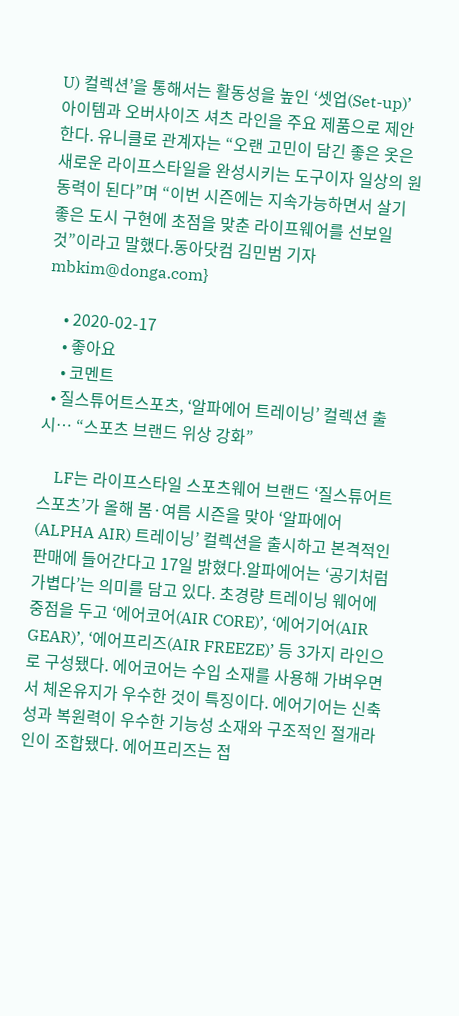U) 컬렉션’을 통해서는 활동성을 높인 ‘셋업(Set-up)’ 아이템과 오버사이즈 셔츠 라인을 주요 제품으로 제안한다. 유니클로 관계자는 “오랜 고민이 담긴 좋은 옷은 새로운 라이프스타일을 완성시키는 도구이자 일상의 원동력이 된다”며 “이번 시즌에는 지속가능하면서 살기 좋은 도시 구현에 초점을 맞춘 라이프웨어를 선보일 것”이라고 말했다.동아닷컴 김민범 기자 mbkim@donga.com}

    • 2020-02-17
    • 좋아요
    • 코멘트
  • 질스튜어트스포츠, ‘알파에어 트레이닝’ 컬렉션 출시… “스포츠 브랜드 위상 강화”

    LF는 라이프스타일 스포츠웨어 브랜드 ‘질스튜어트스포츠’가 올해 봄·여름 시즌을 맞아 ‘알파에어(ALPHA AIR) 트레이닝’ 컬렉션을 출시하고 본격적인 판매에 들어간다고 17일 밝혔다.알파에어는 ‘공기처럼 가볍다’는 의미를 담고 있다. 초경량 트레이닝 웨어에 중점을 두고 ‘에어코어(AIR CORE)’, ‘에어기어(AIR GEAR)’, ‘에어프리즈(AIR FREEZE)’ 등 3가지 라인으로 구성됐다. 에어코어는 수입 소재를 사용해 가벼우면서 체온유지가 우수한 것이 특징이다. 에어기어는 신축성과 복원력이 우수한 기능성 소재와 구조적인 절개라인이 조합됐다. 에어프리즈는 접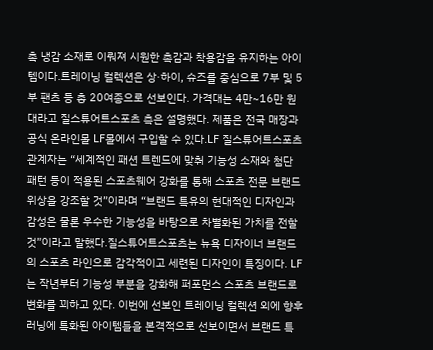촉 냉감 소재로 이뤄져 시원한 촉감과 착용감을 유지하는 아이템이다.트레이닝 컬렉션은 상·하이, 슈즈를 중심으로 7부 및 5부 팬츠 등 총 20여종으로 선보인다. 가격대는 4만~16만 원대라고 질스튜어트스포츠 측은 설명했다. 제품은 전국 매장과 공식 온라인몰 LF몰에서 구입할 수 있다.LF 질스튜어트스포츠 관계자는 “세계적인 패션 트렌드에 맞춰 기능성 소재와 첨단 패턴 등이 적용된 스포츠웨어 강화를 통해 스포츠 전문 브랜드 위상을 강조할 것”이라며 “브랜드 특유의 현대적인 디자인과 감성은 물론 우수한 기능성을 바탕으로 차별화된 가치를 전할 것”이라고 말했다.질스튜어트스포츠는 뉴욕 디자이너 브랜드의 스포츠 라인으로 감각적이고 세련된 디자인이 특징이다. LF는 작년부터 기능성 부분을 강화해 퍼포먼스 스포츠 브랜드로 변화를 꾀하고 있다. 이번에 선보인 트레이닝 컬렉션 외에 향후 러닝에 특화된 아이템들을 본격적으로 선보이면서 브랜드 특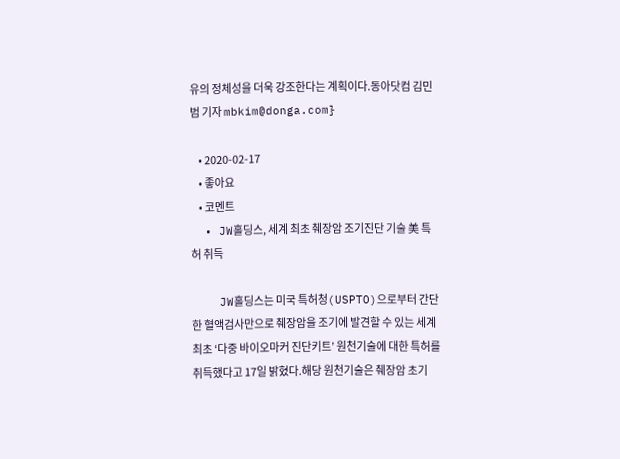유의 정체성을 더욱 강조한다는 계획이다.동아닷컴 김민범 기자 mbkim@donga.com}

    • 2020-02-17
    • 좋아요
    • 코멘트
  • JW홀딩스, 세계 최초 췌장암 조기진단 기술 美 특허 취득

    JW홀딩스는 미국 특허청(USPTO)으로부터 간단한 혈액검사만으로 췌장암을 조기에 발견할 수 있는 세계 최초 ‘다중 바이오마커 진단키트’ 원천기술에 대한 특허를 취득했다고 17일 밝혔다.해당 원천기술은 췌장암 초기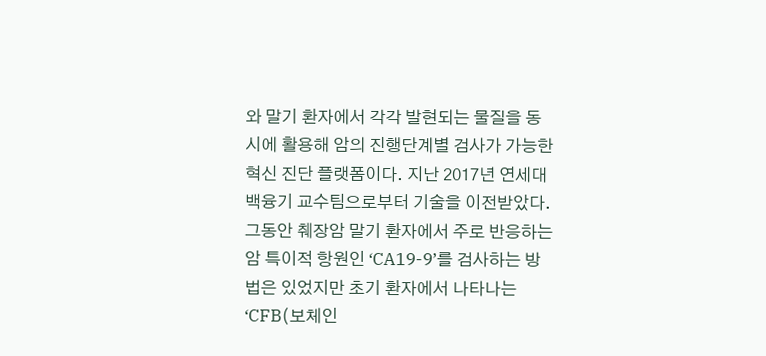와 말기 환자에서 각각 발현되는 물질을 동시에 활용해 암의 진행단계별 검사가 가능한 혁신 진단 플랫폼이다. 지난 2017년 연세대 백융기 교수팀으로부터 기술을 이전받았다.그동안 췌장암 말기 환자에서 주로 반응하는 암 특이적 항원인 ‘CA19-9’를 검사하는 방법은 있었지만 초기 환자에서 나타나는 ‘CFB(보체인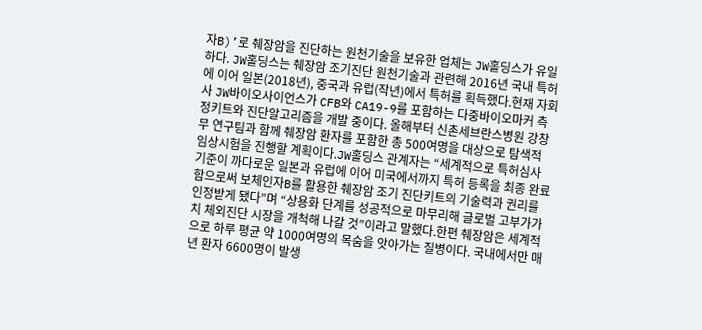자B)’로 췌장암을 진단하는 원천기술을 보유한 업체는 JW홀딩스가 유일하다. JW홀딩스는 췌장암 조기진단 원천기술과 관련해 2016년 국내 특허에 이어 일본(2018년), 중국과 유럽(작년)에서 특허를 획득했다.현재 자회사 JW바이오사이언스가 CFB와 CA19-9를 포함하는 다중바이오마커 측정키트와 진단알고리즘을 개발 중이다. 올해부터 신촌세브란스병원 강창무 연구팀과 함께 췌장암 환자를 포함한 총 500여명을 대상으로 탐색적 임상시험을 진행할 계획이다.JW홀딩스 관계자는 “세계적으로 특허심사 기준이 까다로운 일본과 유럽에 이어 미국에서까지 특허 등록을 최종 완료함으로써 보체인자B를 활용한 췌장암 조기 진단키트의 기술력과 권리를 인정받게 됐다”며 “상용화 단계를 성공적으로 마무리해 글로벌 고부가가치 체외진단 시장을 개척해 나갈 것”이라고 말했다.한편 췌장암은 세계적으로 하루 평균 약 1000여명의 목숨을 앗아가는 질병이다. 국내에서만 매년 환자 6600명이 발생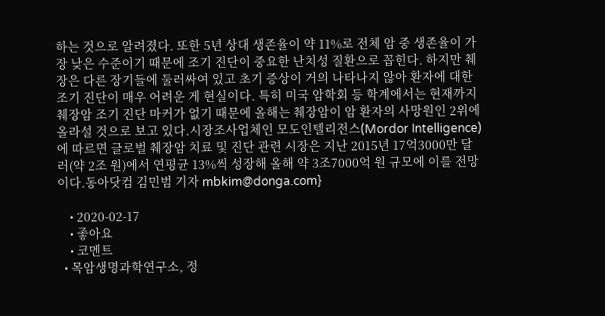하는 것으로 알려졌다. 또한 5년 상대 생존율이 약 11%로 전체 암 중 생존율이 가장 낮은 수준이기 때문에 조기 진단이 중요한 난치성 질환으로 꼽힌다. 하지만 췌장은 다른 장기들에 둘러싸여 있고 초기 증상이 거의 나타나지 않아 환자에 대한 조기 진단이 매우 어려운 게 현실이다. 특히 미국 암학회 등 학계에서는 현재까지 췌장암 조기 진단 마커가 없기 때문에 올해는 췌장암이 암 환자의 사망원인 2위에 올라설 것으로 보고 있다.시장조사업체인 모도인텔리전스(Mordor Intelligence)에 따르면 글로벌 췌장암 치료 및 진단 관련 시장은 지난 2015년 17억3000만 달러(약 2조 원)에서 연평균 13%씩 성장해 올해 약 3조7000억 원 규모에 이를 전망이다.동아닷컴 김민범 기자 mbkim@donga.com}

    • 2020-02-17
    • 좋아요
    • 코멘트
  • 목암생명과학연구소, 정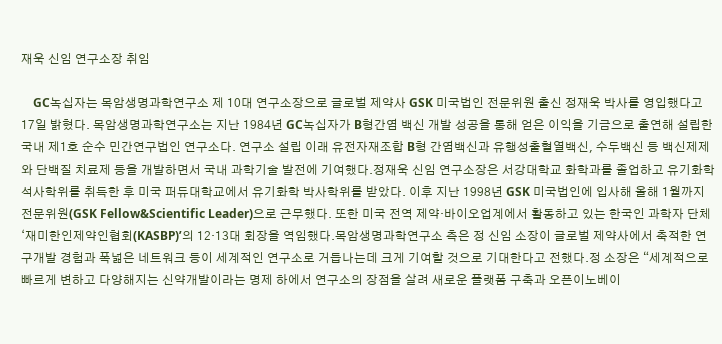재욱 신임 연구소장 취임

    GC녹십자는 목암생명과학연구소 제 10대 연구소장으로 글로벌 제약사 GSK 미국법인 전문위원 출신 정재욱 박사를 영입했다고 17일 밝혔다. 목암생명과학연구소는 지난 1984년 GC녹십자가 B형간염 백신 개발 성공을 통해 얻은 이익을 기금으로 출연해 설립한 국내 제1호 순수 민간연구법인 연구소다. 연구소 설립 이래 유전자재조합 B형 간염백신과 유행성출혈열백신, 수두백신 등 백신제제와 단백질 치료제 등을 개발하면서 국내 과학기술 발전에 기여했다.정재욱 신임 연구소장은 서강대학교 화학과를 졸업하고 유기화학 석사학위를 취득한 후 미국 퍼듀대학교에서 유기화학 박사학위를 받았다. 이후 지난 1998년 GSK 미국법인에 입사해 올해 1월까지 전문위원(GSK Fellow&Scientific Leader)으로 근무했다. 또한 미국 전역 제약·바이오업계에서 활동하고 있는 한국인 과학자 단체 ‘재미한인제약인협회(KASBP)’의 12·13대 회장을 역임했다.목암생명과학연구소 측은 정 신임 소장이 글로벌 제약사에서 축적한 연구개발 경험과 폭넓은 네트워크 등이 세계적인 연구소로 거듭나는데 크게 기여할 것으로 기대한다고 전했다.정 소장은 “세계적으로 빠르게 변하고 다양해지는 신약개발이라는 명제 하에서 연구소의 장점을 살려 새로운 플랫폼 구축과 오픈이노베이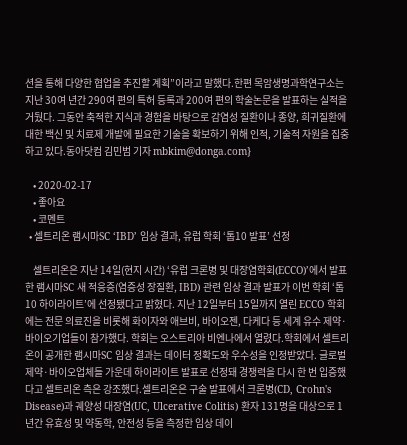션을 통해 다양한 협업을 추진할 계획”이라고 말했다.한편 목암생명과학연구소는 지난 30여 년간 290여 편의 특허 등록과 200여 편의 학술논문을 발표하는 실적을 거뒀다. 그동안 축적한 지식과 경험을 바탕으로 감염성 질환이나 종양, 희귀질환에 대한 백신 및 치료제 개발에 필요한 기술을 확보하기 위해 인적, 기술적 자원을 집중하고 있다.동아닷컴 김민범 기자 mbkim@donga.com}

    • 2020-02-17
    • 좋아요
    • 코멘트
  • 셀트리온 램시마SC ‘IBD’ 임상 결과, 유럽 학회 ‘톱10 발표’ 선정

    셀트리온은 지난 14일(현지 시간) ‘유럽 크론병 및 대장염학회(ECCO)’에서 발표한 램시마SC 새 적응증(염증성 장질환, IBD) 관련 임상 결과 발표가 이번 학회 ‘톱10 하이라이트’에 선정됐다고 밝혔다. 지난 12일부터 15일까지 열린 ECCO 학회에는 전문 의료진을 비롯해 화이자와 애브비, 바이오젠, 다케다 등 세계 유수 제약·바이오기업들이 참가했다. 학회는 오스트리아 비엔나에서 열렸다.학회에서 셀트리온이 공개한 램시마SC 임상 결과는 데이터 정확도와 우수성을 인정받았다. 글로벌 제약·바이오업체들 가운데 하이라이트 발표로 선정돼 경쟁력을 다시 한 번 입증했다고 셀트리온 측은 강조했다.셀트리온은 구술 발표에서 크론병(CD, Crohn's Disease)과 궤양성 대장염(UC, Ulcerative Colitis) 환자 131명을 대상으로 1년간 유효성 및 약동학, 안전성 등을 측정한 임상 데이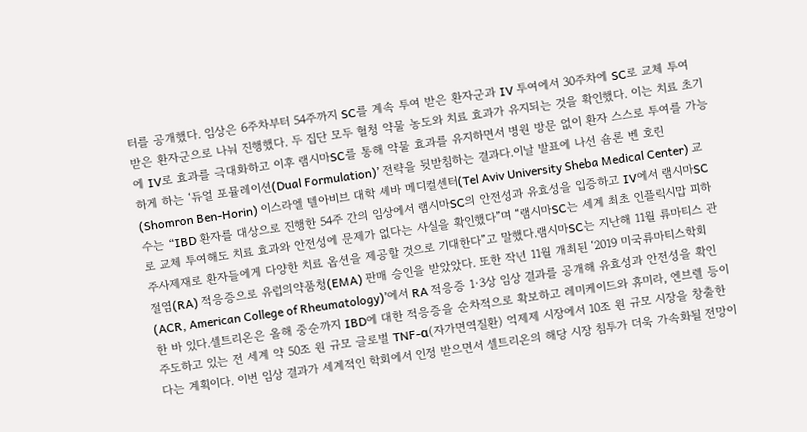터를 공개했다. 임상은 6주차부터 54주까지 SC를 계속 투여 받은 환자군과 IV 투여에서 30주차에 SC로 교체 투여 받은 환자군으로 나눠 진행했다. 두 집단 모두 혈청 약물 농도와 치료 효과가 유지되는 것을 확인했다. 이는 치료 초기에 IV로 효과를 극대화하고 이후 램시마SC를 통해 약물 효과를 유지하면서 병원 방문 없이 환자 스스로 투여를 가능하게 하는 ‘듀얼 포뮬레이션(Dual Formulation)’ 전략을 뒷받침하는 결과다.이날 발표에 나선 숌론 벤 호린(Shomron Ben-Horin) 이스라엘 텔아비브 대학 셰바 메디컬센터(Tel Aviv University Sheba Medical Center) 교수는 “IBD 환자를 대상으로 진행한 54주 간의 임상에서 램시마SC의 안전성과 유효성을 입증하고 IV에서 램시마SC로 교체 투여해도 치료 효과와 안전성에 문제가 없다는 사실을 확인했다”며 “램시마SC는 세계 최초 인플릭시맙 피하주사제재로 환자들에게 다양한 치료 옵션을 제공할 것으로 기대한다”고 말했다.램시마SC는 지난해 11월 류마티스 관절염(RA) 적응증으로 유럽의약품청(EMA) 판매 승인을 받았았다. 또한 작년 11월 개최된 ‘2019 미국류마티스학회(ACR, American College of Rheumatology)’에서 RA 적응증 1·3상 임상 결과를 공개해 유효성과 안전성을 확인한 바 있다.셀트리온은 올해 중순까지 IBD에 대한 적응증을 순차적으로 확보하고 레미케이드와 휴미라, 엔브렐 등이 주도하고 있는 전 세계 약 50조 원 규모 글로벌 TNF-α(자가면역질환) 억제제 시장에서 10조 원 규모 시장을 창출한다는 계획이다. 이번 임상 결과가 세계적인 학회에서 인정 받으면서 셀트리온의 해당 시장 침투가 더욱 가속화될 전망이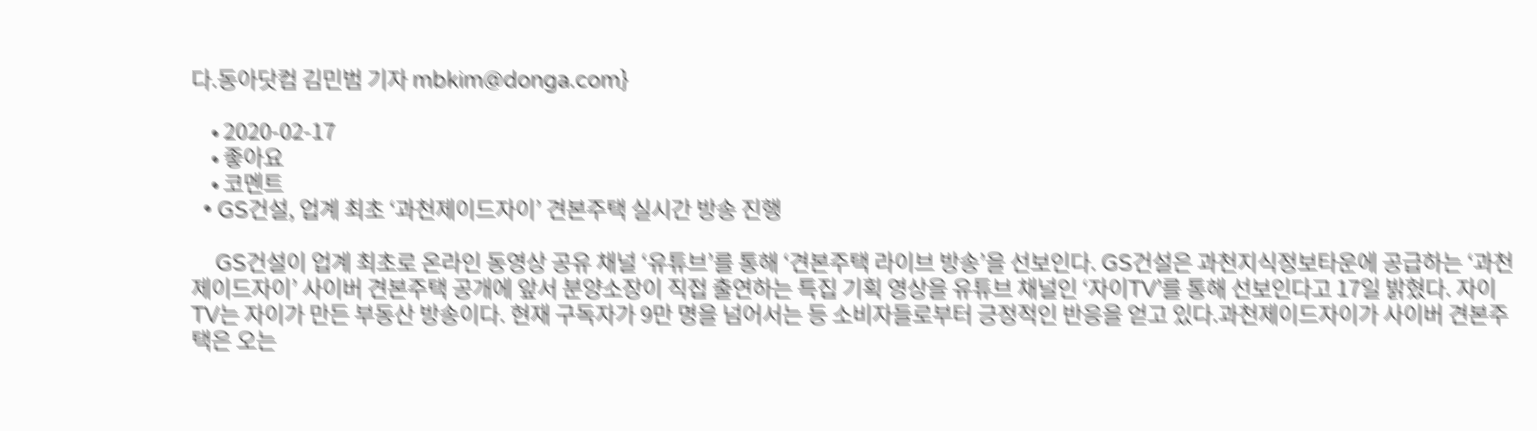다.동아닷컴 김민범 기자 mbkim@donga.com}

    • 2020-02-17
    • 좋아요
    • 코멘트
  • GS건설, 업계 최초 ‘과천제이드자이’ 견본주택 실시간 방송 진행

    GS건설이 업계 최초로 온라인 동영상 공유 채널 ‘유튜브’를 통해 ‘견본주택 라이브 방송’을 선보인다. GS건설은 과천지식정보타운에 공급하는 ‘과천제이드자이’ 사이버 견본주택 공개에 앞서 분양소장이 직접 출연하는 특집 기획 영상을 유튜브 채널인 ‘자이TV’를 통해 선보인다고 17일 밝혔다. 자이TV는 자이가 만든 부동산 방송이다. 현재 구독자가 9만 명을 넘어서는 등 소비자들로부터 긍정적인 반응을 얻고 있다.과천제이드자이가 사이버 견본주택은 오는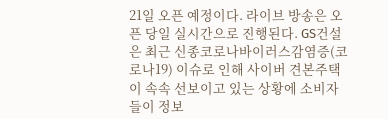21일 오픈 예정이다. 라이브 방송은 오픈 당일 실시간으로 진행된다. GS건설은 최근 신종코로나바이러스감염증(코로나19) 이슈로 인해 사이버 견본주택이 속속 선보이고 있는 상황에 소비자들이 정보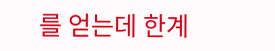를 얻는데 한계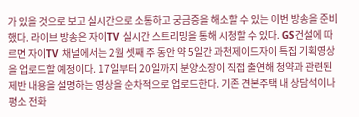가 있을 것으로 보고 실시간으로 소통하고 궁금증을 해소할 수 있는 이번 방송을 준비했다. 라이브 방송은 자이TV 실시간 스트리밍을 통해 시청할 수 있다. GS건설에 따르면 자이TV 채널에서는 2월 셋째 주 동안 약 5일간 과천제이드자이 특집 기획영상을 업로드할 예정이다. 17일부터 20일까지 분양소장이 직접 출연해 청약과 관련된 제반 내용을 설명하는 영상을 순차적으로 업로드한다. 기존 견본주택 내 상담석이나 평소 전화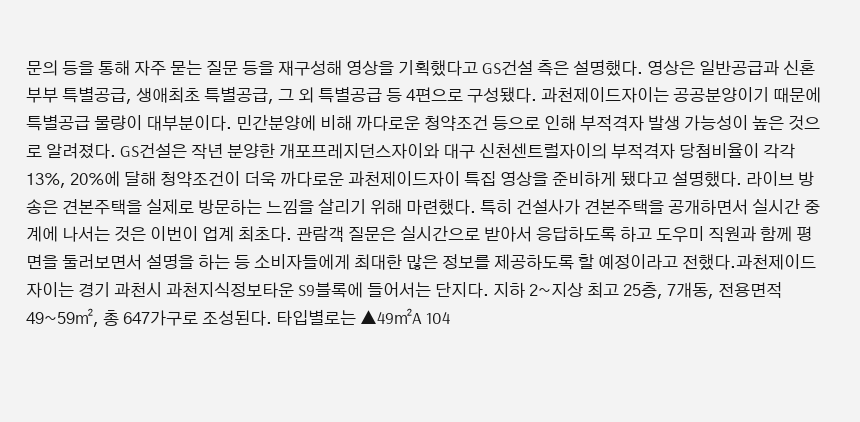문의 등을 통해 자주 묻는 질문 등을 재구성해 영상을 기획했다고 GS건설 측은 설명했다. 영상은 일반공급과 신혼부부 특별공급, 생애최초 특별공급, 그 외 특별공급 등 4편으로 구성됐다. 과천제이드자이는 공공분양이기 때문에 특별공급 물량이 대부분이다. 민간분양에 비해 까다로운 청약조건 등으로 인해 부적격자 발생 가능성이 높은 것으로 알려졌다. GS건설은 작년 분양한 개포프레지던스자이와 대구 신천센트럴자이의 부적격자 당첨비율이 각각 13%, 20%에 달해 청약조건이 더욱 까다로운 과천제이드자이 특집 영상을 준비하게 됐다고 설명했다. 라이브 방송은 견본주택을 실제로 방문하는 느낌을 살리기 위해 마련했다. 특히 건설사가 견본주택을 공개하면서 실시간 중계에 나서는 것은 이번이 업계 최초다. 관람객 질문은 실시간으로 받아서 응답하도록 하고 도우미 직원과 함께 평면을 둘러보면서 설명을 하는 등 소비자들에게 최대한 많은 정보를 제공하도록 할 예정이라고 전했다.과천제이드자이는 경기 과천시 과천지식정보타운 S9블록에 들어서는 단지다. 지하 2~지상 최고 25층, 7개동, 전용면적 49~59㎡, 총 647가구로 조성된다. 타입별로는 ▲49㎡A 104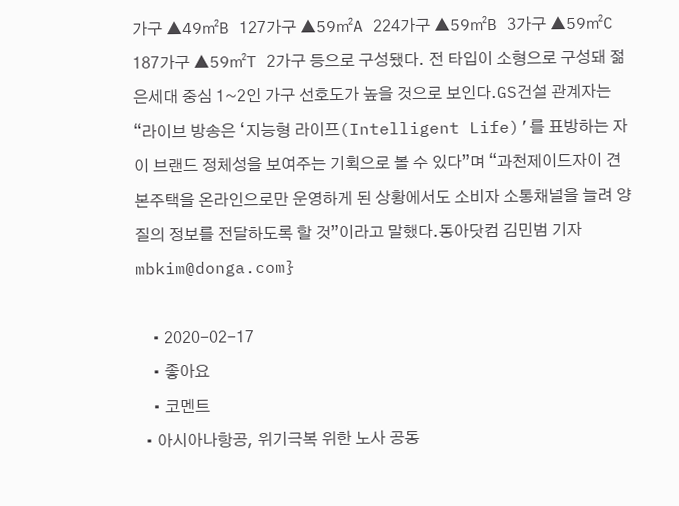가구 ▲49㎡B 127가구 ▲59㎡A 224가구 ▲59㎡B 3가구 ▲59㎡C 187가구 ▲59㎡T 2가구 등으로 구성됐다. 전 타입이 소형으로 구성돼 젊은세대 중심 1~2인 가구 선호도가 높을 것으로 보인다.GS건설 관계자는 “라이브 방송은 ‘지능형 라이프(Intelligent Life)’를 표방하는 자이 브랜드 정체성을 보여주는 기획으로 볼 수 있다”며 “과천제이드자이 견본주택을 온라인으로만 운영하게 된 상황에서도 소비자 소통채널을 늘려 양질의 정보를 전달하도록 할 것”이라고 말했다.동아닷컴 김민범 기자 mbkim@donga.com}

    • 2020-02-17
    • 좋아요
    • 코멘트
  • 아시아나항공, 위기극복 위한 노사 공동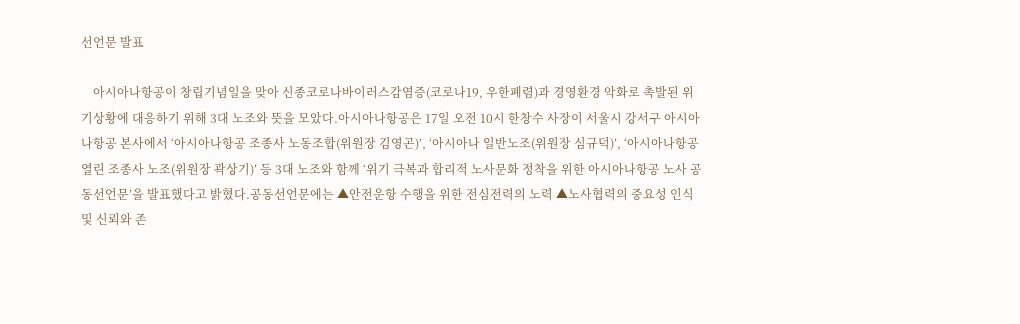선언문 발표

    아시아나항공이 창립기념일을 맞아 신종코로나바이러스감염증(코로나19, 우한폐렴)과 경영환경 악화로 촉발된 위기상황에 대응하기 위해 3대 노조와 뜻을 모았다.아시아나항공은 17일 오전 10시 한창수 사장이 서울시 강서구 아시아나항공 본사에서 ‘아시아나항공 조종사 노동조합(위원장 김영곤)’, ‘아시아나 일반노조(위원장 심규덕)’, ‘아시아나항공 열린 조종사 노조(위원장 곽상기)’ 등 3대 노조와 함께 ‘위기 극복과 합리적 노사문화 정착을 위한 아시아나항공 노사 공동선언문’을 발표했다고 밝혔다.공동선언문에는 ▲안전운항 수행을 위한 전심전력의 노력 ▲노사협력의 중요성 인식 및 신뢰와 존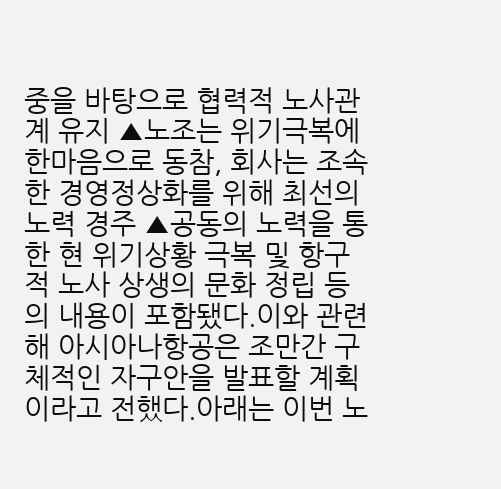중을 바탕으로 협력적 노사관계 유지 ▲노조는 위기극복에 한마음으로 동참, 회사는 조속한 경영정상화를 위해 최선의 노력 경주 ▲공동의 노력을 통한 현 위기상황 극복 및 항구적 노사 상생의 문화 정립 등의 내용이 포함됐다.이와 관련해 아시아나항공은 조만간 구체적인 자구안을 발표할 계획이라고 전했다.아래는 이번 노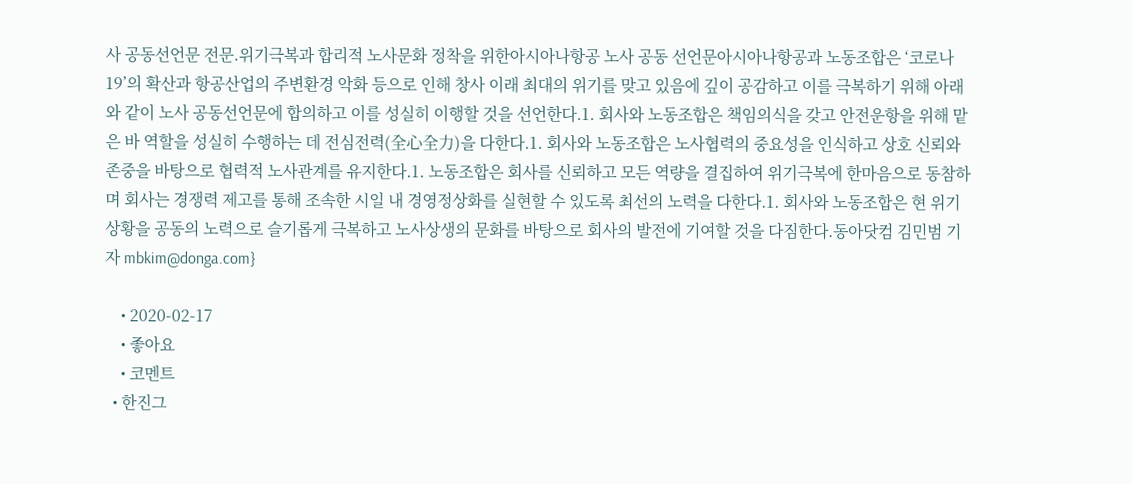사 공동선언문 전문.위기극복과 합리적 노사문화 정착을 위한아시아나항공 노사 공동 선언문아시아나항공과 노동조합은 ‘코로나19’의 확산과 항공산업의 주변환경 악화 등으로 인해 창사 이래 최대의 위기를 맞고 있음에 깊이 공감하고 이를 극복하기 위해 아래와 같이 노사 공동선언문에 합의하고 이를 성실히 이행할 것을 선언한다.1. 회사와 노동조합은 책임의식을 갖고 안전운항을 위해 맡은 바 역할을 성실히 수행하는 데 전심전력(全心全力)을 다한다.1. 회사와 노동조합은 노사협력의 중요성을 인식하고 상호 신뢰와 존중을 바탕으로 협력적 노사관계를 유지한다.1. 노동조합은 회사를 신뢰하고 모든 역량을 결집하여 위기극복에 한마음으로 동참하며 회사는 경쟁력 제고를 통해 조속한 시일 내 경영정상화를 실현할 수 있도록 최선의 노력을 다한다.1. 회사와 노동조합은 현 위기상황을 공동의 노력으로 슬기롭게 극복하고 노사상생의 문화를 바탕으로 회사의 발전에 기여할 것을 다짐한다.동아닷컴 김민범 기자 mbkim@donga.com}

    • 2020-02-17
    • 좋아요
    • 코멘트
  • 한진그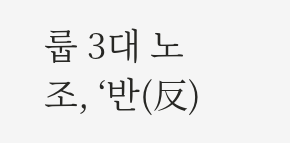룹 3대 노조, ‘반(反)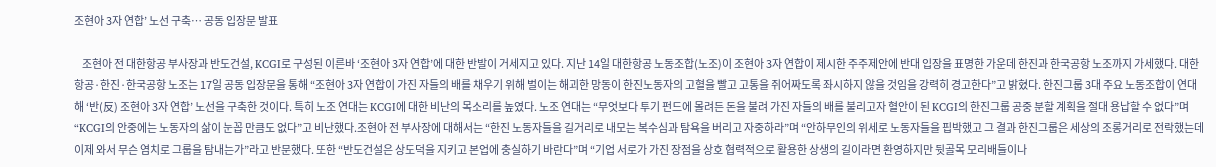조현아 3자 연합’ 노선 구축… 공동 입장문 발표

    조현아 전 대한항공 부사장과 반도건설, KCGI로 구성된 이른바 ‘조현아 3자 연합’에 대한 반발이 거세지고 있다. 지난 14일 대한항공 노동조합(노조)이 조현아 3자 연합이 제시한 주주제안에 반대 입장을 표명한 가운데 한진과 한국공항 노조까지 가세했다. 대한항공·한진·한국공항 노조는 17일 공동 입장문을 통해 “조현아 3자 연합이 가진 자들의 배를 채우기 위해 벌이는 해괴한 망동이 한진노동자의 고혈을 빨고 고통을 쥐어짜도록 좌시하지 않을 것임을 강력히 경고한다”고 밝혔다. 한진그룹 3대 주요 노동조합이 연대해 ‘반(反) 조현아 3자 연합’ 노선을 구축한 것이다. 특히 노조 연대는 KCGI에 대한 비난의 목소리를 높였다. 노조 연대는 “무엇보다 투기 펀드에 몰려든 돈을 불려 가진 자들의 배를 불리고자 혈안이 된 KCGI의 한진그룹 공중 분할 계획을 절대 용납할 수 없다”며 “KCGI의 안중에는 노동자의 삶이 눈꼽 만큼도 없다”고 비난했다.조현아 전 부사장에 대해서는 “한진 노동자들을 길거리로 내모는 복수심과 탐욕을 버리고 자중하라”며 “안하무인의 위세로 노동자들을 핍박했고 그 결과 한진그룹은 세상의 조롱거리로 전락했는데 이제 와서 무슨 염치로 그룹을 탐내는가”라고 반문했다. 또한 “반도건설은 상도덕을 지키고 본업에 충실하기 바란다”며 “기업 서로가 가진 장점을 상호 협력적으로 활용한 상생의 길이라면 환영하지만 뒷골목 모리배들이나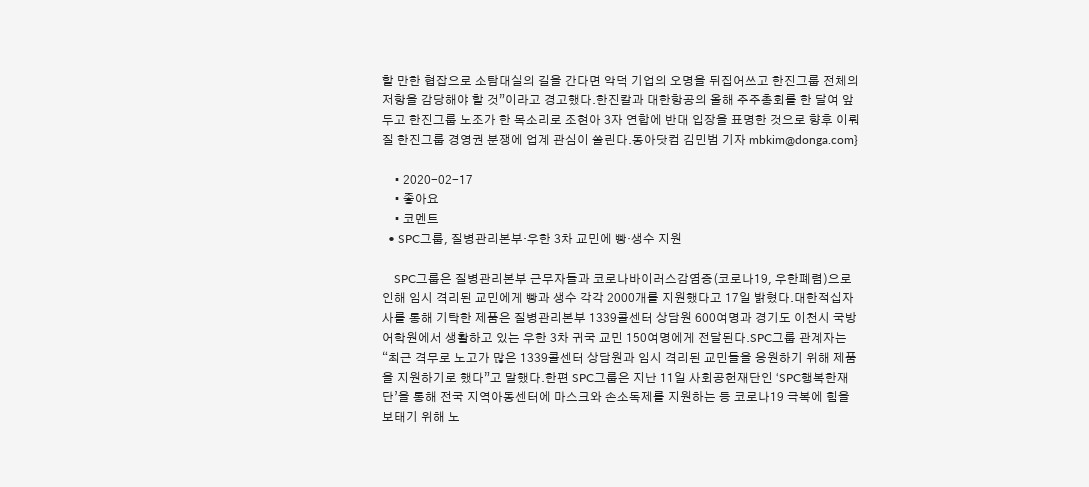할 만한 협잡으로 소탐대실의 길을 간다면 악덕 기업의 오명을 뒤집어쓰고 한진그룹 전체의 저항을 감당해야 할 것”이라고 경고했다.한진칼과 대한항공의 올해 주주총회를 한 달여 앞두고 한진그룹 노조가 한 목소리로 조현아 3자 연합에 반대 입장을 표명한 것으로 향후 이뤄질 한진그룹 경영권 분쟁에 업계 관심이 쏠린다.동아닷컴 김민범 기자 mbkim@donga.com}

    • 2020-02-17
    • 좋아요
    • 코멘트
  • SPC그룹, 질병관리본부·우한 3차 교민에 빵·생수 지원

    SPC그룹은 질병관리본부 근무자들과 코로나바이러스감염증(코로나19, 우한폐렴)으로 인해 임시 격리된 교민에게 빵과 생수 각각 2000개를 지원했다고 17일 밝혔다.대한적십자사를 통해 기탁한 제품은 질병관리본부 1339콜센터 상담원 600여명과 경기도 이천시 국방어학원에서 생활하고 있는 우한 3차 귀국 교민 150여명에게 전달된다.SPC그룹 관계자는 “최근 격무로 노고가 많은 1339콜센터 상담원과 임시 격리된 교민들을 응원하기 위해 제품을 지원하기로 했다”고 말했다.한편 SPC그룹은 지난 11일 사회공헌재단인 ‘SPC행복한재단’을 통해 전국 지역아동센터에 마스크와 손소독제를 지원하는 등 코로나19 극복에 힘을 보태기 위해 노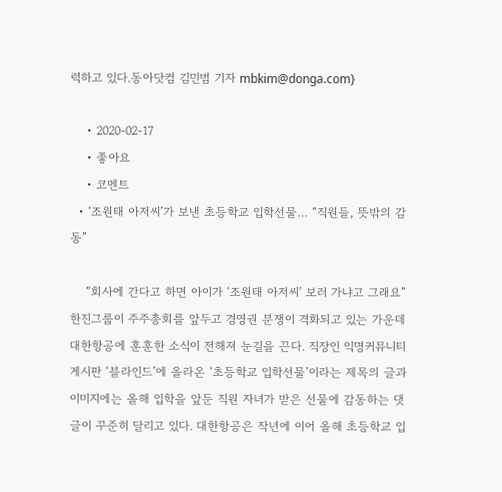력하고 있다.동아닷컴 김민범 기자 mbkim@donga.com}

    • 2020-02-17
    • 좋아요
    • 코멘트
  • ‘조원태 아저씨’가 보낸 초등학교 입학선물… “직원들, 뜻밖의 감동”

    “회사에 간다고 하면 아이가 ‘조원태 아저씨’ 보러 가냐고 그래요”한진그룹이 주주총회를 앞두고 경영권 분쟁이 격화되고 있는 가운데 대한항공에 훈훈한 소식이 전해져 눈길을 끈다. 직장인 익명커뮤니티게시판 ‘블라인드’에 올라온 ‘초등학교 입학선물’이라는 제목의 글과 이미지에는 올해 입학을 앞둔 직원 자녀가 받은 선물에 감동하는 댓글이 꾸준히 달리고 있다. 대한항공은 작년에 이어 올해 초등학교 입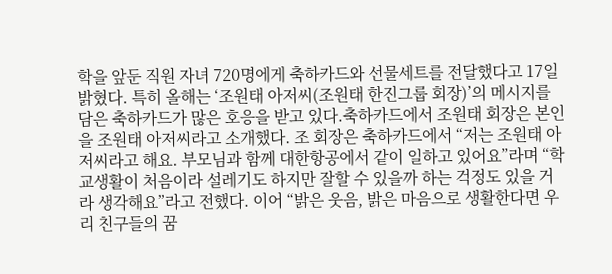학을 앞둔 직원 자녀 720명에게 축하카드와 선물세트를 전달했다고 17일 밝혔다. 특히 올해는 ‘조원태 아저씨(조원태 한진그룹 회장)’의 메시지를 담은 축하카드가 많은 호응을 받고 있다.축하카드에서 조원태 회장은 본인을 조원태 아저씨라고 소개했다. 조 회장은 축하카드에서 “저는 조원태 아저씨라고 해요. 부모님과 함께 대한항공에서 같이 일하고 있어요”라며 “학교생활이 처음이라 설레기도 하지만 잘할 수 있을까 하는 걱정도 있을 거라 생각해요”라고 전했다. 이어 “밝은 웃음, 밝은 마음으로 생활한다면 우리 친구들의 꿈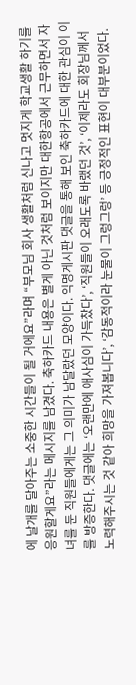에 날개를 달아주는 소중한 시간들이 될 거에요”라며 “부모님 회사 생활처럼 신나고 멋지게 학교생활 하기를 응원할게요”라는 메시지를 남겼다. 축하카드 내용은 별게 아닌 것처럼 보이지만 대한항공에서 근무하면서 자녀를 둔 직원들에게는 그 의미가 남달랐던 모양이다. 익명게시판 댓글을 통해 보인 축하카드에 대한 관심이 이를 방증한다. 댓글에는 ‘오랜만에 애사심이 가득찼다’, ‘직원들이 오래도록 바랬던 것’, ‘이제라도 회장님께서 노력해주시는 것 같아 희망을 가져봅니다’, ‘감동적이라 눈물이 그렁그렁’ 등 긍정적인 표현이 대부분이었다.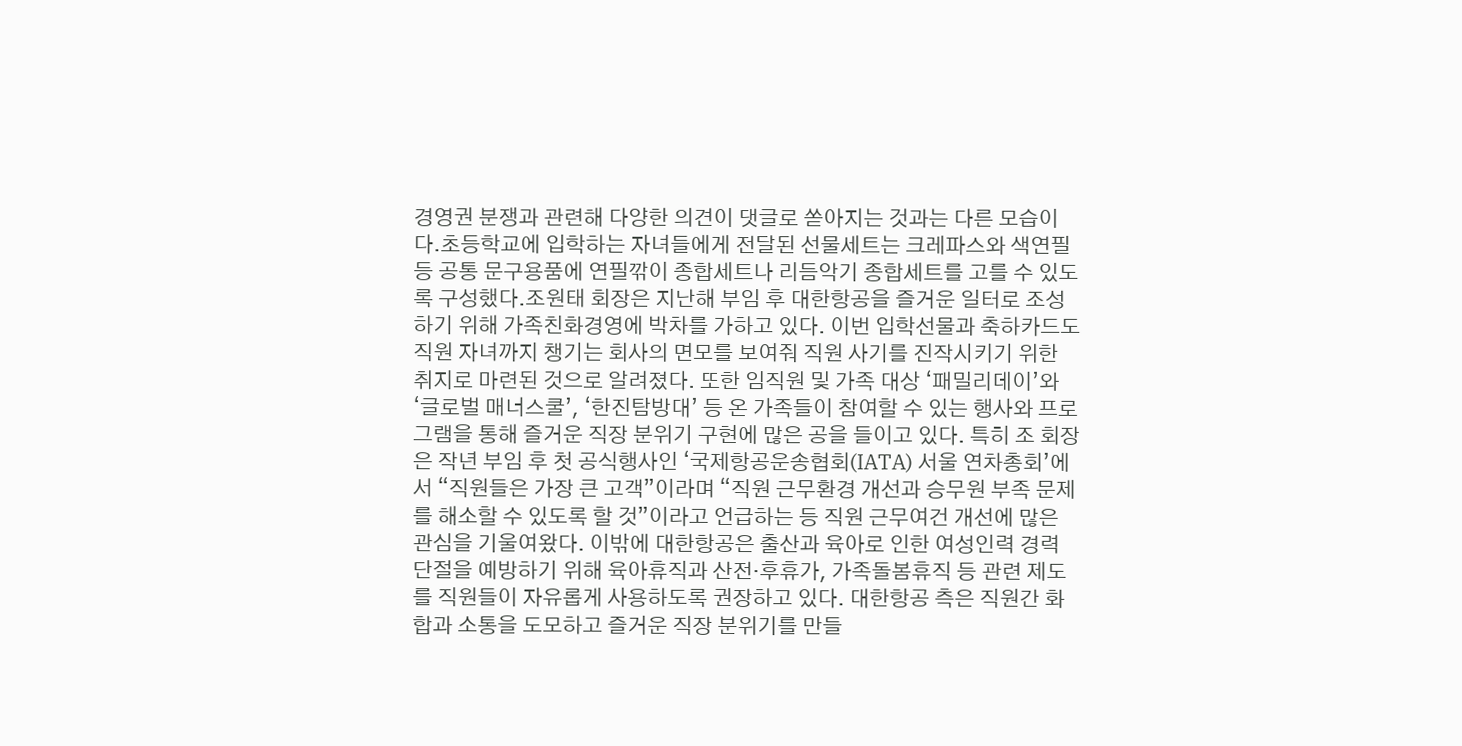경영권 분쟁과 관련해 다양한 의견이 댓글로 쏟아지는 것과는 다른 모습이다.초등학교에 입학하는 자녀들에게 전달된 선물세트는 크레파스와 색연필 등 공통 문구용품에 연필깎이 종합세트나 리듬악기 종합세트를 고를 수 있도록 구성했다.조원태 회장은 지난해 부임 후 대한항공을 즐거운 일터로 조성하기 위해 가족친화경영에 박차를 가하고 있다. 이번 입학선물과 축하카드도 직원 자녀까지 챙기는 회사의 면모를 보여줘 직원 사기를 진작시키기 위한 취지로 마련된 것으로 알려졌다. 또한 임직원 및 가족 대상 ‘패밀리데이’와 ‘글로벌 매너스쿨’, ‘한진탐방대’ 등 온 가족들이 참여할 수 있는 행사와 프로그램을 통해 즐거운 직장 분위기 구현에 많은 공을 들이고 있다. 특히 조 회장은 작년 부임 후 첫 공식행사인 ‘국제항공운송협회(IATA) 서울 연차총회’에서 “직원들은 가장 큰 고객”이라며 “직원 근무환경 개선과 승무원 부족 문제를 해소할 수 있도록 할 것”이라고 언급하는 등 직원 근무여건 개선에 많은 관심을 기울여왔다. 이밖에 대한항공은 출산과 육아로 인한 여성인력 경력 단절을 예방하기 위해 육아휴직과 산전·후휴가, 가족돌봄휴직 등 관련 제도를 직원들이 자유롭게 사용하도록 권장하고 있다. 대한항공 측은 직원간 화합과 소통을 도모하고 즐거운 직장 분위기를 만들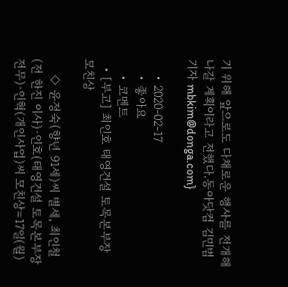기 위해 앞으로도 다채로운 행사를 전개해 나갈 계획이라고 전했다.동아닷컴 김민범 기자 mbkim@donga.com}

    • 2020-02-17
    • 좋아요
    • 코멘트
  • [부고] 최인호 태영건설 토목본부장 모친상

    ◇ 윤정숙(향년 91세)씨 별세, 최인철(전 한진 이사)·인호(태영건설 토목본부장 전무)·인혁(개인사업)씨 모친상=17일(월)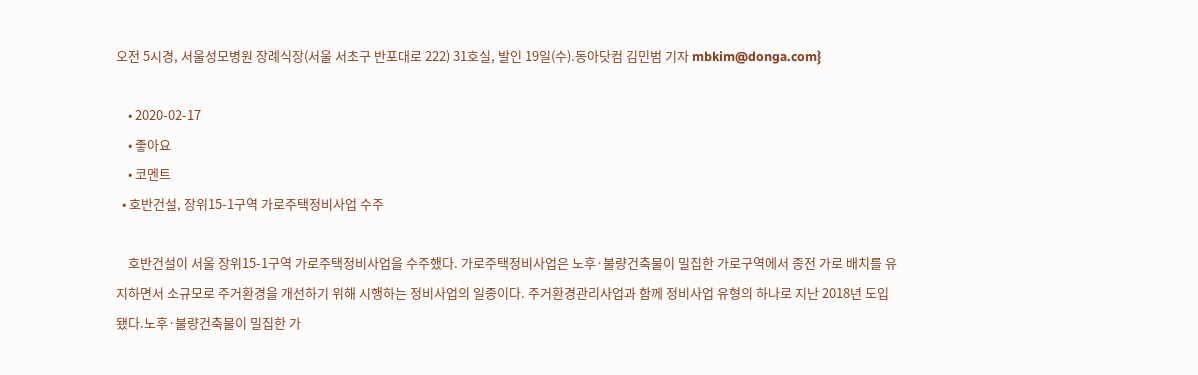오전 5시경, 서울성모병원 장례식장(서울 서초구 반포대로 222) 31호실, 발인 19일(수).동아닷컴 김민범 기자 mbkim@donga.com}

    • 2020-02-17
    • 좋아요
    • 코멘트
  • 호반건설, 장위15-1구역 가로주택정비사업 수주

    호반건설이 서울 장위15-1구역 가로주택정비사업을 수주했다. 가로주택정비사업은 노후·불량건축물이 밀집한 가로구역에서 종전 가로 배치를 유지하면서 소규모로 주거환경을 개선하기 위해 시행하는 정비사업의 일종이다. 주거환경관리사업과 함께 정비사업 유형의 하나로 지난 2018년 도입됐다.노후·불량건축물이 밀집한 가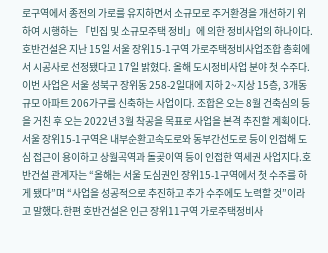로구역에서 종전의 가로를 유지하면서 소규모로 주거환경을 개선하기 위하여 시행하는 「빈집 및 소규모주택 정비」에 의한 정비사업의 하나이다.호반건설은 지난 15일 서울 장위15-1구역 가로주택정비사업조합 총회에서 시공사로 선정됐다고 17일 밝혔다. 올해 도시정비사업 분야 첫 수주다.이번 사업은 서울 성북구 장위동 258-2일대에 지하 2~지상 15층, 3개동 규모 아파트 206가구를 신축하는 사업이다. 조합은 오는 8월 건축심의 등을 거친 후 오는 2022년 3월 착공을 목표로 사업을 본격 추진할 계획이다. 서울 장위15-1구역은 내부순환고속도로와 동부간선도로 등이 인접해 도심 접근이 용이하고 상월곡역과 돌곶이역 등이 인접한 역세권 사업지다.호반건설 관계자는 “올해는 서울 도심권인 장위15-1구역에서 첫 수주를 하게 됐다”며 “사업을 성공적으로 추진하고 추가 수주에도 노력할 것”이라고 말했다.한편 호반건설은 인근 장위11구역 가로주택정비사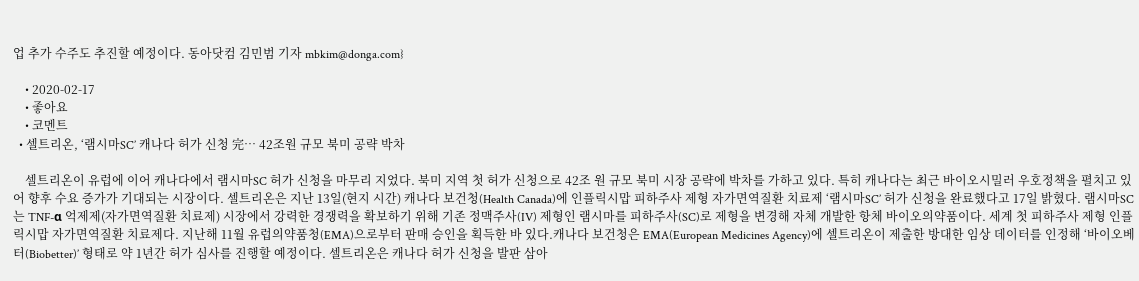업 추가 수주도 추진할 예정이다. 동아닷컴 김민범 기자 mbkim@donga.com}

    • 2020-02-17
    • 좋아요
    • 코멘트
  • 셀트리온, ‘램시마SC’ 캐나다 허가 신청 完… 42조원 규모 북미 공략 박차

    셀트리온이 유럽에 이어 캐나다에서 램시마SC 허가 신청을 마무리 지었다. 북미 지역 첫 허가 신청으로 42조 원 규모 북미 시장 공략에 박차를 가하고 있다. 특히 캐나다는 최근 바이오시밀러 우호정책을 펼치고 있어 향후 수요 증가가 기대되는 시장이다. 셀트리온은 지난 13일(현지 시간) 캐나다 보건청(Health Canada)에 인플릭시맙 피하주사 제형 자가면역질환 치료제 ‘램시마SC’ 허가 신청을 완료했다고 17일 밝혔다. 램시마SC는 TNF-α 억제제(자가면역질환 치료제) 시장에서 강력한 경쟁력을 확보하기 위해 기존 정맥주사(IV) 제형인 램시마를 피하주사(SC)로 제형을 변경해 자체 개발한 항체 바이오의약품이다. 세계 첫 피하주사 제형 인플릭시맙 자가면역질환 치료제다. 지난해 11월 유럽의약품청(EMA)으로부터 판매 승인을 획득한 바 있다.캐나다 보건청은 EMA(European Medicines Agency)에 셀트리온이 제출한 방대한 임상 데이터를 인정해 ‘바이오베터(Biobetter)’ 형태로 약 1년간 허가 심사를 진행할 예정이다. 셀트리온은 캐나다 허가 신청을 발판 삼아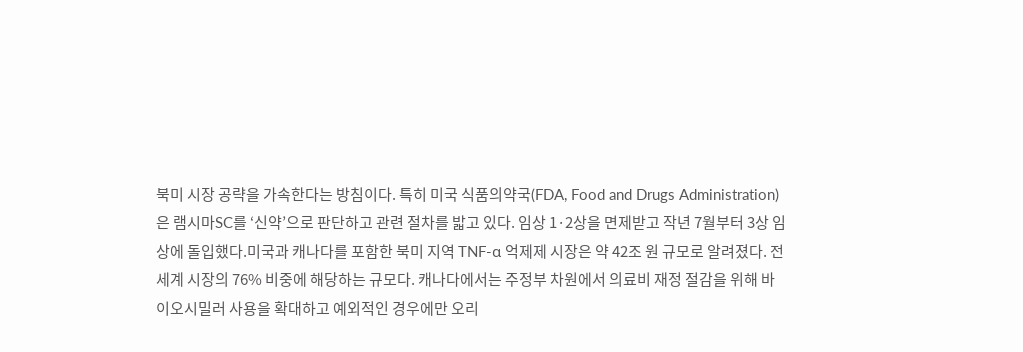북미 시장 공략을 가속한다는 방침이다. 특히 미국 식품의약국(FDA, Food and Drugs Administration)은 램시마SC를 ‘신약’으로 판단하고 관련 절차를 밟고 있다. 임상 1·2상을 면제받고 작년 7월부터 3상 임상에 돌입했다.미국과 캐나다를 포함한 북미 지역 TNF-α 억제제 시장은 약 42조 원 규모로 알려졌다. 전 세계 시장의 76% 비중에 해당하는 규모다. 캐나다에서는 주정부 차원에서 의료비 재정 절감을 위해 바이오시밀러 사용을 확대하고 예외적인 경우에만 오리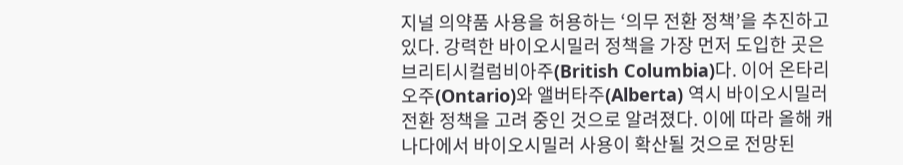지널 의약품 사용을 허용하는 ‘의무 전환 정책’을 추진하고 있다. 강력한 바이오시밀러 정책을 가장 먼저 도입한 곳은 브리티시컬럼비아주(British Columbia)다. 이어 온타리오주(Ontario)와 앨버타주(Alberta) 역시 바이오시밀러 전환 정책을 고려 중인 것으로 알려졌다. 이에 따라 올해 캐나다에서 바이오시밀러 사용이 확산될 것으로 전망된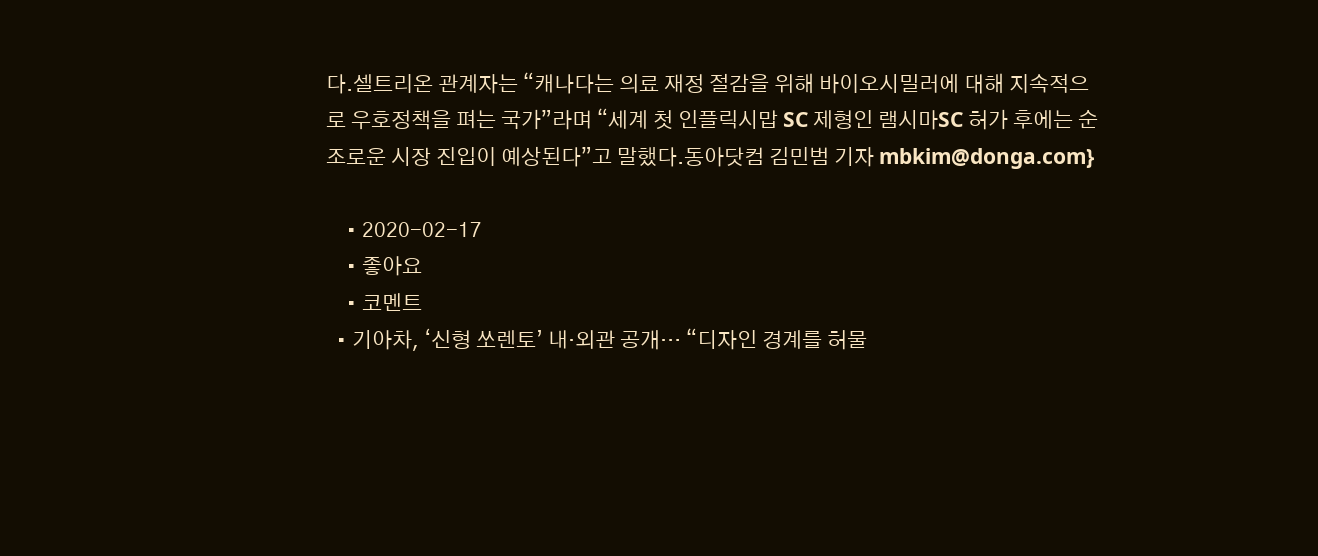다.셀트리온 관계자는 “캐나다는 의료 재정 절감을 위해 바이오시밀러에 대해 지속적으로 우호정책을 펴는 국가”라며 “세계 첫 인플릭시맙 SC 제형인 램시마SC 허가 후에는 순조로운 시장 진입이 예상된다”고 말했다.동아닷컴 김민범 기자 mbkim@donga.com}

    • 2020-02-17
    • 좋아요
    • 코멘트
  • 기아차, ‘신형 쏘렌토’ 내·외관 공개… “디자인 경계를 허물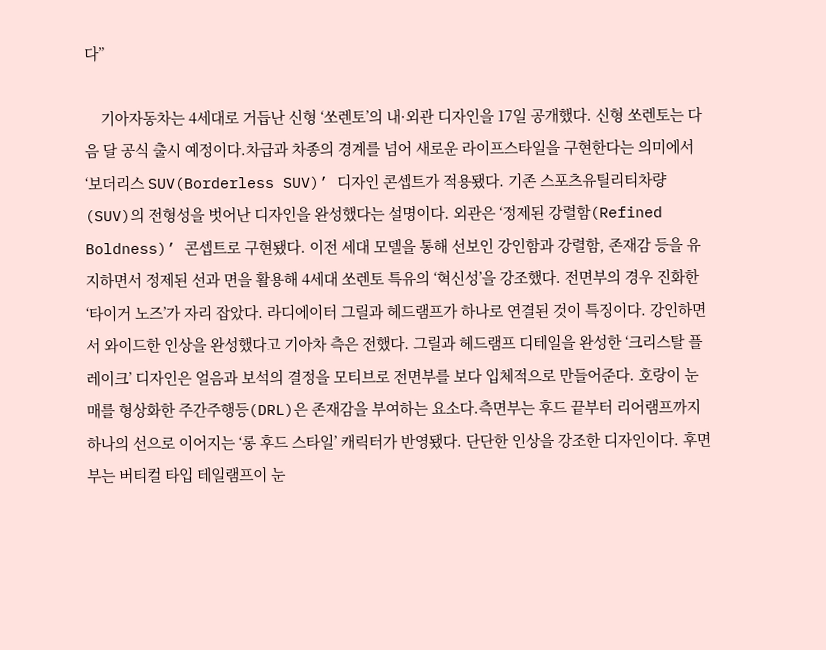다”

    기아자동차는 4세대로 거듭난 신형 ‘쏘렌토’의 내·외관 디자인을 17일 공개했다. 신형 쏘렌토는 다음 달 공식 출시 예정이다.차급과 차종의 경계를 넘어 새로운 라이프스타일을 구현한다는 의미에서 ‘보더리스 SUV(Borderless SUV)’ 디자인 콘셉트가 적용됐다. 기존 스포츠유틸리티차량(SUV)의 전형성을 벗어난 디자인을 완성했다는 설명이다. 외관은 ‘정제된 강렬함(Refined Boldness)’ 콘셉트로 구현됐다. 이전 세대 모델을 통해 선보인 강인함과 강렬함, 존재감 등을 유지하면서 정제된 선과 면을 활용해 4세대 쏘렌토 특유의 ‘혁신성’을 강조했다. 전면부의 경우 진화한 ‘타이거 노즈’가 자리 잡았다. 라디에이터 그릴과 헤드램프가 하나로 연결된 것이 특징이다. 강인하면서 와이드한 인상을 완성했다고 기아차 측은 전했다. 그릴과 헤드램프 디테일을 완성한 ‘크리스탈 플레이크’ 디자인은 얼음과 보석의 결정을 모티브로 전면부를 보다 입체적으로 만들어준다. 호랑이 눈매를 형상화한 주간주행등(DRL)은 존재감을 부여하는 요소다.측면부는 후드 끝부터 리어램프까지 하나의 선으로 이어지는 ‘롱 후드 스타일’ 캐릭터가 반영됐다. 단단한 인상을 강조한 디자인이다. 후면부는 버티컬 타입 테일램프이 눈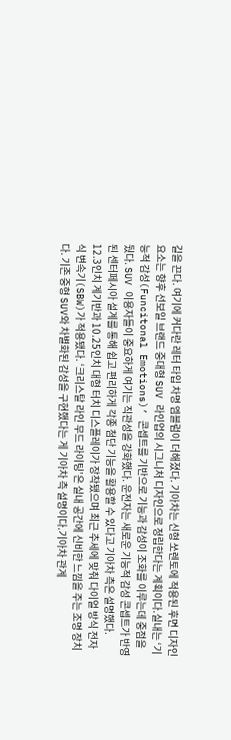길을 끈다. 여기에 커다란 레터 타입 차명 엠블럼이 더해졌다. 기아차는 신형 쏘렌토에 적용된 후면 디자인 요소는 향후 선보일 브랜드 중대형 SUV 라인업의 시그니처 디자인으로 정립한다는 계획이다.실내는 ‘기능적 감성(Funcitonal Emotions)’ 콘셉트를 기반으로 기능과 감성이 조화를 이루는데 중점을 뒀다. SUV 이용자들이 중요하게 여기는 직관성을 강화했다. 운전자는 새로운 기능적 감성 콘셉트가 반영된 센터페시아 설계를 통해 쉽고 편리하게 각종 첨단 기능을 활용할 수 있다고 기아차 측은 설명했다. 12.3인치 계기반과 10.25인치 대형 터치 디스플레이가 장착됐으며 최근 추세에 맞춰 다이얼 방식 전자식 변속기(SBW)가 적용됐다. ‘크리스탈 라인 무드 라이팅’은 실내 공간에 신비한 느낌을 주는 조명 장치다. 기존 중형 SUV와 차별화된 감성을 구현했다는 게 기아차 측 설명이다.기아차 관계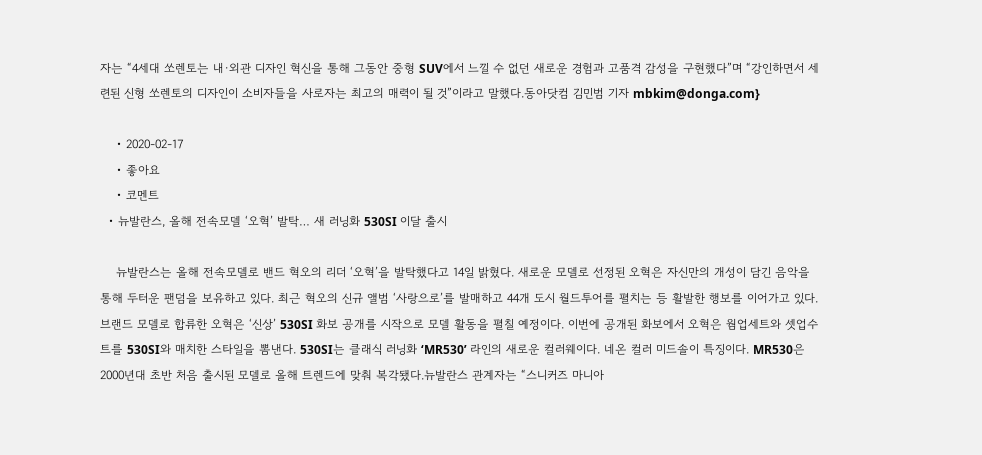자는 “4세대 쏘렌토는 내·외관 디자인 혁신을 통해 그동안 중형 SUV에서 느낄 수 없던 새로운 경험과 고품격 감성을 구현했다”며 “강인하면서 세련된 신형 쏘렌토의 디자인이 소비자들을 사로자는 최고의 매력이 될 것”이라고 말했다.동아닷컴 김민범 기자 mbkim@donga.com}

    • 2020-02-17
    • 좋아요
    • 코멘트
  • 뉴발란스, 올해 전속모델 ‘오혁’ 발탁… 새 러닝화 530SI 이달 출시

    뉴발란스는 올해 전속모델로 밴드 혁오의 리더 ‘오혁’을 발탁했다고 14일 밝혔다. 새로운 모델로 선정된 오혁은 자신만의 개성이 담긴 음악을 통해 두터운 팬덤을 보유하고 있다. 최근 혁오의 신규 앨범 ‘사랑으로’를 발매하고 44개 도시 월드투어를 펼치는 등 활발한 행보를 이어가고 있다.브랜드 모델로 합류한 오혁은 ‘신상’ 530SI 화보 공개를 시작으로 모델 활동을 펼칠 예정이다. 이번에 공개된 화보에서 오혁은 웜업세트와 셋업수트를 530SI와 매치한 스타일을 뽐낸다. 530SI는 클래식 러닝화 ‘MR530’ 라인의 새로운 컬러웨이다. 네온 컬러 미드솔이 특징이다. MR530은 2000년대 초반 처음 출시된 모델로 올해 트렌드에 맞춰 복각됐다.뉴발란스 관계자는 “스니커즈 마니아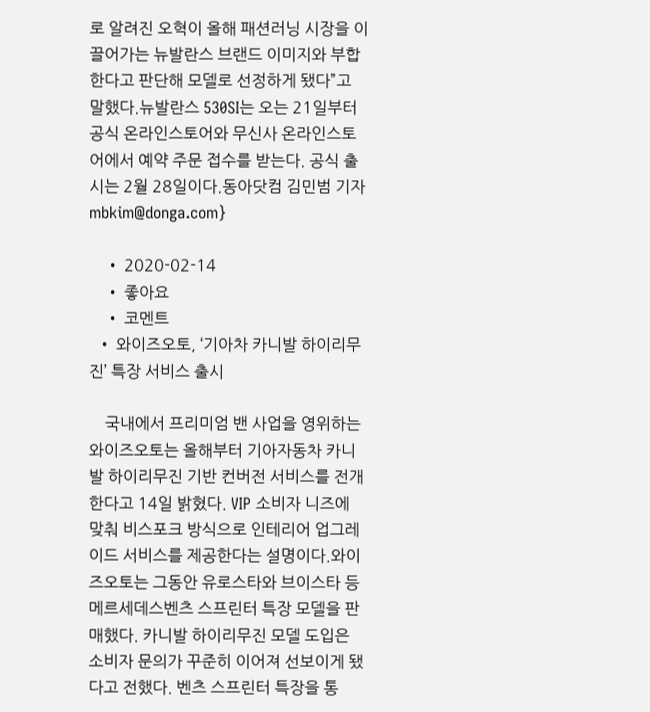로 알려진 오혁이 올해 패션러닝 시장을 이끌어가는 뉴발란스 브랜드 이미지와 부합한다고 판단해 모델로 선정하게 됐다”고 말했다.뉴발란스 530SI는 오는 21일부터 공식 온라인스토어와 무신사 온라인스토어에서 예약 주문 접수를 받는다. 공식 출시는 2월 28일이다.동아닷컴 김민범 기자 mbkim@donga.com}

    • 2020-02-14
    • 좋아요
    • 코멘트
  • 와이즈오토, ‘기아차 카니발 하이리무진’ 특장 서비스 출시

    국내에서 프리미엄 밴 사업을 영위하는 와이즈오토는 올해부터 기아자동차 카니발 하이리무진 기반 컨버전 서비스를 전개한다고 14일 밝혔다. VIP 소비자 니즈에 맞춰 비스포크 방식으로 인테리어 업그레이드 서비스를 제공한다는 설명이다.와이즈오토는 그동안 유로스타와 브이스타 등 메르세데스벤츠 스프린터 특장 모델을 판매했다. 카니발 하이리무진 모델 도입은 소비자 문의가 꾸준히 이어져 선보이게 됐다고 전했다. 벤츠 스프린터 특장을 통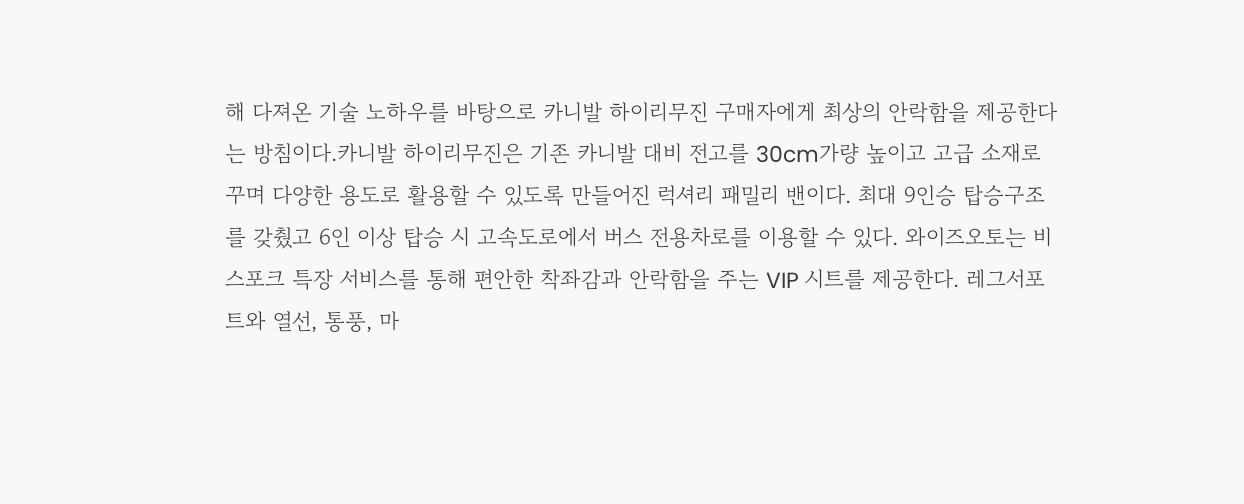해 다져온 기술 노하우를 바탕으로 카니발 하이리무진 구매자에게 최상의 안락함을 제공한다는 방침이다.카니발 하이리무진은 기존 카니발 대비 전고를 30cm가량 높이고 고급 소재로 꾸며 다양한 용도로 활용할 수 있도록 만들어진 럭셔리 패밀리 밴이다. 최대 9인승 탑승구조를 갖췄고 6인 이상 탑승 시 고속도로에서 버스 전용차로를 이용할 수 있다. 와이즈오토는 비스포크 특장 서비스를 통해 편안한 착좌감과 안락함을 주는 VIP 시트를 제공한다. 레그서포트와 열선, 통풍, 마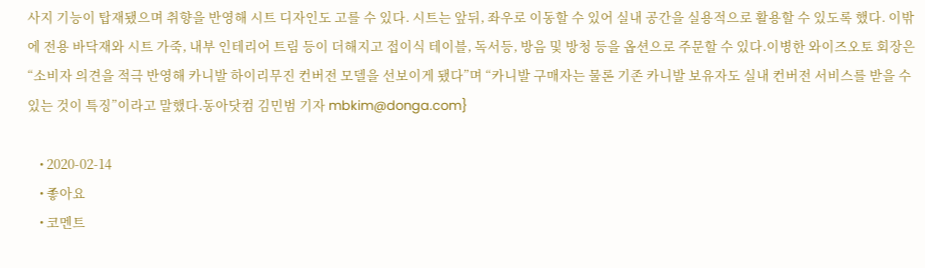사지 기능이 탑재됐으며 취향을 반영해 시트 디자인도 고를 수 있다. 시트는 앞뒤, 좌우로 이동할 수 있어 실내 공간을 실용적으로 활용할 수 있도록 했다. 이밖에 전용 바닥재와 시트 가죽, 내부 인테리어 트림 등이 더해지고 접이식 테이블, 독서등, 방음 및 방청 등을 옵션으로 주문할 수 있다.이병한 와이즈오토 회장은 “소비자 의견을 적극 반영해 카니발 하이리무진 컨버전 모델을 선보이게 됐다”며 “카니발 구매자는 물론 기존 카니발 보유자도 실내 컨버전 서비스를 받을 수 있는 것이 특징”이라고 말했다.동아닷컴 김민범 기자 mbkim@donga.com}

    • 2020-02-14
    • 좋아요
    • 코멘트